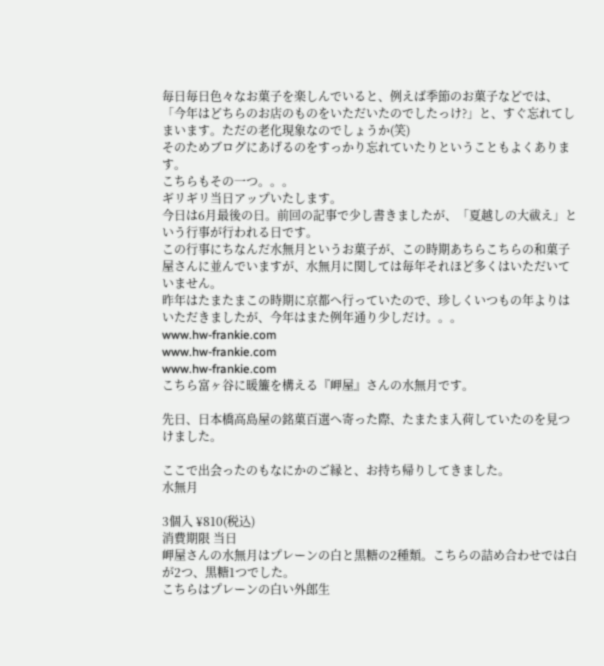毎日毎日色々なお菓子を楽しんでいると、例えば季節のお菓子などでは、「今年はどちらのお店のものをいただいたのでしたっけ?」と、すぐ忘れてしまいます。ただの老化現象なのでしょうか(笑)
そのためブログにあげるのをすっかり忘れていたりということもよくあります。
こちらもその一つ。。。
ギリギリ当日アップいたします。
今日は6月最後の日。前回の記事で少し書きましたが、「夏越しの大祓え」という行事が行われる日です。
この行事にちなんだ水無月というお菓子が、この時期あちらこちらの和菓子屋さんに並んでいますが、水無月に関しては毎年それほど多くはいただいていません。
昨年はたまたまこの時期に京都へ行っていたので、珍しくいつもの年よりはいただきましたが、今年はまた例年通り少しだけ。。。
www.hw-frankie.com
www.hw-frankie.com
www.hw-frankie.com
こちら富ヶ谷に暖簾を構える『岬屋』さんの水無月です。

先日、日本橋高島屋の銘菓百選へ寄った際、たまたま入荷していたのを見つけました。

ここで出会ったのもなにかのご縁と、お持ち帰りしてきました。
水無月

3個入 ¥810(税込)
消費期限 当日
岬屋さんの水無月はプレーンの白と黒糖の2種類。こちらの詰め合わせでは白が2つ、黒糖1つでした。
こちらはプレーンの白い外郎生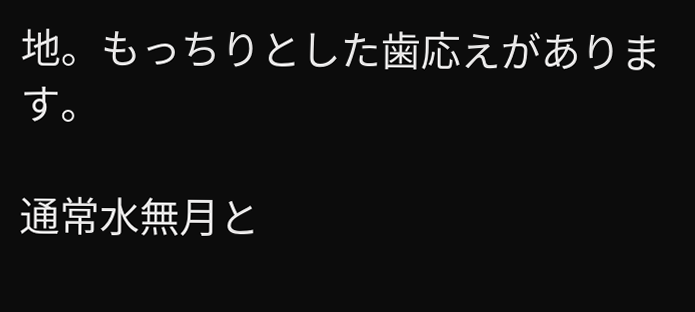地。もっちりとした歯応えがあります。

通常水無月と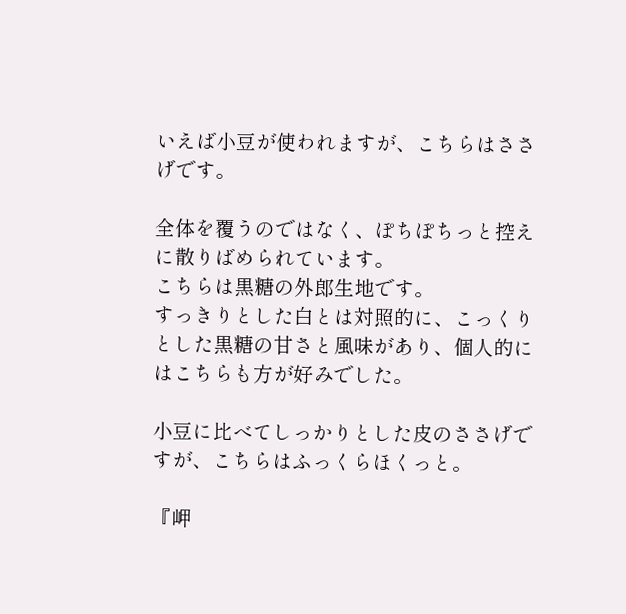いえば小豆が使われますが、こちらはささげです。

全体を覆うのではなく、ぽちぽちっと控えに散りばめられています。
こちらは黒糖の外郎生地です。
すっきりとした白とは対照的に、こっくりとした黒糖の甘さと風味があり、個人的にはこちらも方が好みでした。

小豆に比べてしっかりとした皮のささげですが、こちらはふっくらほくっと。

『岬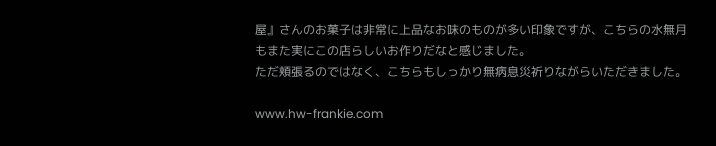屋』さんのお菓子は非常に上品なお味のものが多い印象ですが、こちらの水無月もまた実にこの店らしいお作りだなと感じました。
ただ頬張るのではなく、こちらもしっかり無病息災祈りながらいただきました。

www.hw-frankie.com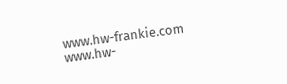www.hw-frankie.com
www.hw-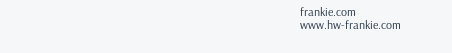frankie.com
www.hw-frankie.com